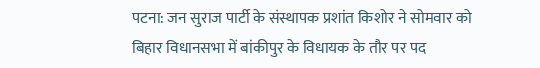पटना: जन सुराज पार्टी के संस्थापक प्रशांत किशोर ने सोमवार को बिहार विधानसभा में बांकीपुर के विधायक के तौर पर पद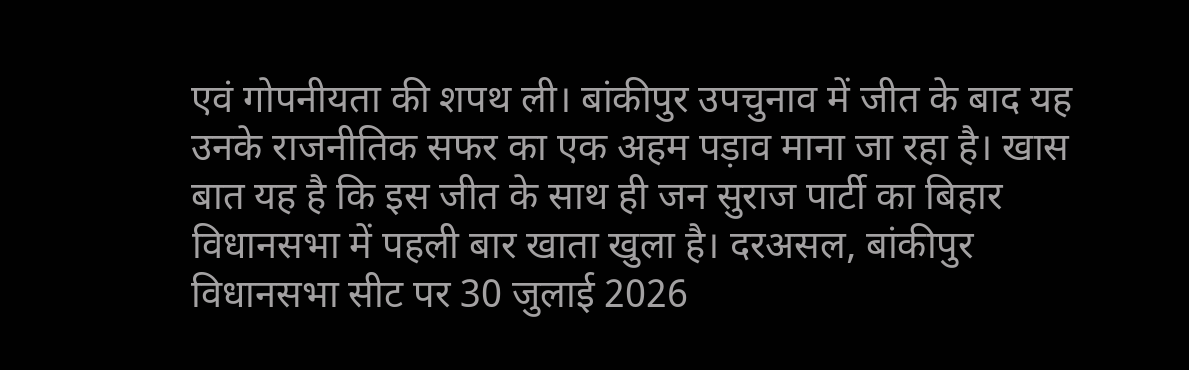एवं गोपनीयता की शपथ ली। बांकीपुर उपचुनाव में जीत के बाद यह उनके राजनीतिक सफर का एक अहम पड़ाव माना जा रहा है। खास बात यह है कि इस जीत के साथ ही जन सुराज पार्टी का बिहार विधानसभा में पहली बार खाता खुला है। दरअसल, बांकीपुर विधानसभा सीट पर 30 जुलाई 2026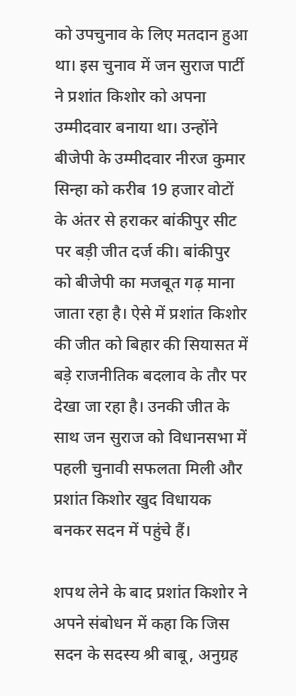को उपचुनाव के लिए मतदान हुआ था। इस चुनाव में जन सुराज पार्टी ने प्रशांत किशोर को अपना उम्मीदवार बनाया था। उन्होंने बीजेपी के उम्मीदवार नीरज कुमार सिन्हा को करीब 19 हजार वोटों के अंतर से हराकर बांकीपुर सीट पर बड़ी जीत दर्ज की। बांकीपुर को बीजेपी का मजबूत गढ़ माना जाता रहा है। ऐसे में प्रशांत किशोर की जीत को बिहार की सियासत में बड़े राजनीतिक बदलाव के तौर पर देखा जा रहा है। उनकी जीत के साथ जन सुराज को विधानसभा में पहली चुनावी सफलता मिली और प्रशांत किशोर खुद विधायक बनकर सदन में पहुंचे हैं।

शपथ लेने के बाद प्रशांत किशोर ने अपने संबोधन में कहा कि जिस सदन के सदस्य श्री बाबू, अनुग्रह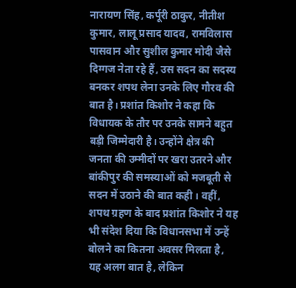नारायण सिंह, कर्पूरी ठाकुर, नीतीश कुमार, लालू प्रसाद यादव, रामविलास पासवान और सुशील कुमार मोदी जैसे दिग्गज नेता रहे हैं, उस सदन का सदस्य बनकर शपथ लेना उनके लिए गौरव की बात है। प्रशांत किशोर ने कहा कि विधायक के तौर पर उनके सामने बहुत बड़ी जिम्मेदारी है। उन्होंने क्षेत्र की जनता की उम्मीदों पर खरा उतरने और बांकीपुर की समस्याओं को मजबूती से सदन में उठाने की बात कही। वहीं, शपथ ग्रहण के बाद प्रशांत किशोर ने यह भी संदेश दिया कि विधानसभा में उन्हें बोलने का कितना अवसर मिलता है, यह अलग बात है, लेकिन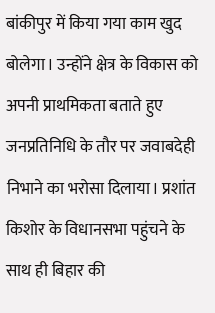बांकीपुर में किया गया काम खुद बोलेगा। उन्होंने क्षेत्र के विकास को अपनी प्राथमिकता बताते हुए जनप्रतिनिधि के तौर पर जवाबदेही निभाने का भरोसा दिलाया। प्रशांत किशोर के विधानसभा पहुंचने के साथ ही बिहार की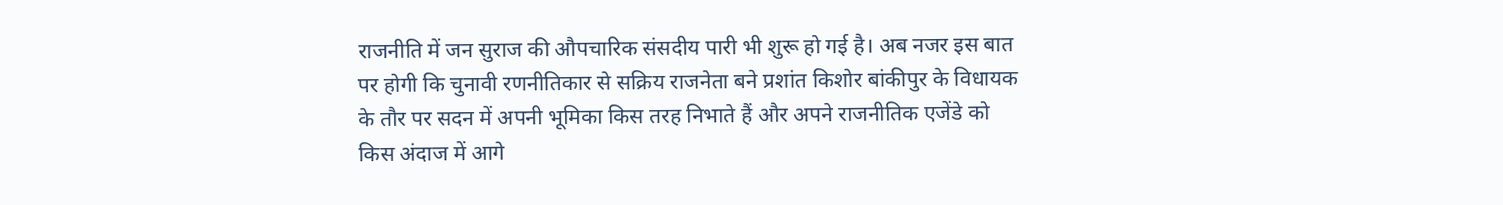राजनीति में जन सुराज की औपचारिक संसदीय पारी भी शुरू हो गई है। अब नजर इस बात पर होगी कि चुनावी रणनीतिकार से सक्रिय राजनेता बने प्रशांत किशोर बांकीपुर के विधायक के तौर पर सदन में अपनी भूमिका किस तरह निभाते हैं और अपने राजनीतिक एजेंडे को किस अंदाज में आगे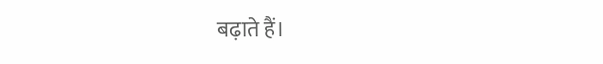बढ़ाते हैं।